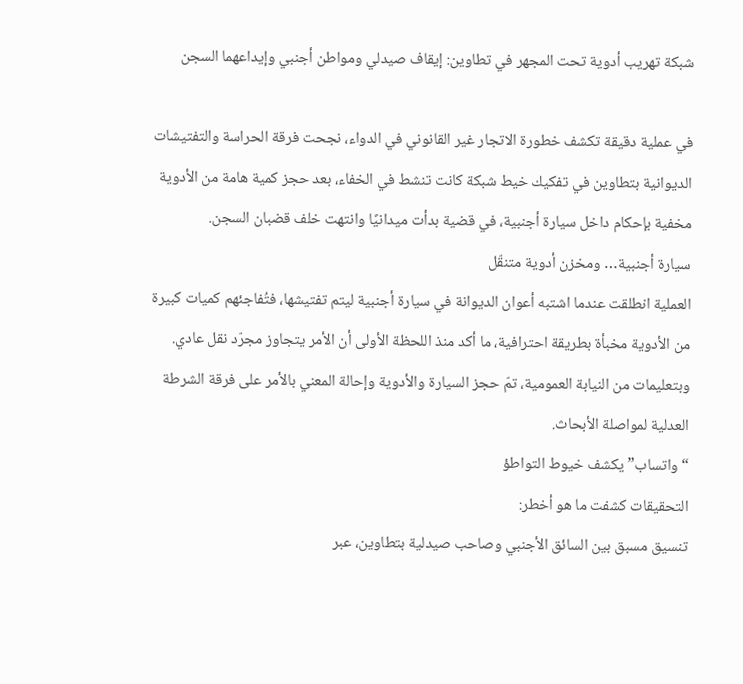شبكة تهريب أدوية تحت المجهر في تطاوين: إيقاف صيدلي ومواطن أجنبي وإيداعهما السجن

في عملية دقيقة تكشف خطورة الاتجار غير القانوني في الدواء، نجحت فرقة الحراسة والتفتيشات الديوانية بتطاوين في تفكيك خيط شبكة كانت تنشط في الخفاء، بعد حجز كمية هامة من الأدوية مخفية بإحكام داخل سيارة أجنبية، في قضية بدأت ميدانيًا وانتهت خلف قضبان السجن.
سيارة أجنبية… ومخزن أدوية متنقّل
العملية انطلقت عندما اشتبه أعوان الديوانة في سيارة أجنبية ليتم تفتيشها، فتُفاجئهم كميات كبيرة من الأدوية مخبأة بطريقة احترافية، ما أكد منذ اللحظة الأولى أن الأمر يتجاوز مجرّد نقل عادي.
وبتعليمات من النيابة العمومية، تمّ حجز السيارة والأدوية وإحالة المعني بالأمر على فرقة الشرطة العدلية لمواصلة الأبحاث.
“واتساب” يكشف خيوط التواطؤ
التحقيقات كشفت ما هو أخطر:
تنسيق مسبق بين السائق الأجنبي وصاحب صيدلية بتطاوين، عبر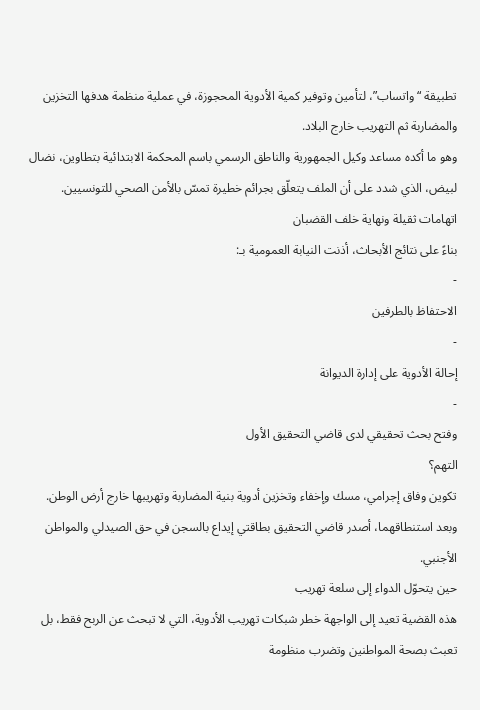تطبيقة “واتساب”، لتأمين وتوفير كمية الأدوية المحجوزة، في عملية منظمة هدفها التخزين والمضاربة ثم التهريب خارج البلاد.
وهو ما أكده مساعد وكيل الجمهورية والناطق الرسمي باسم المحكمة الابتدائية بتطاوين، نضال لبيض، الذي شدد على أن الملف يتعلّق بجرائم خطيرة تمسّ بالأمن الصحي للتونسيين.
اتهامات ثقيلة ونهاية خلف القضبان
بناءً على نتائج الأبحاث، أذنت النيابة العمومية بـ:
-
الاحتفاظ بالطرفين
-
إحالة الأدوية على إدارة الديوانة
-
وفتح بحث تحقيقي لدى قاضي التحقيق الأول
التهم؟
تكوين وفاق إجرامي، مسك وإخفاء وتخزين أدوية بنية المضاربة وتهريبها خارج أرض الوطن.
وبعد استنطاقهما، أصدر قاضي التحقيق بطاقتي إيداع بالسجن في حق الصيدلي والمواطن الأجنبي.
حين يتحوّل الدواء إلى سلعة تهريب
هذه القضية تعيد إلى الواجهة خطر شبكات تهريب الأدوية، التي لا تبحث عن الربح فقط، بل تعبث بصحة المواطنين وتضرب منظومة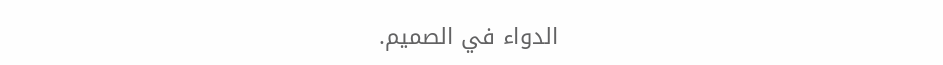الدواء في الصميم.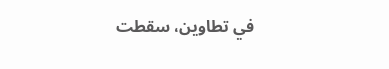في تطاوين، سقطت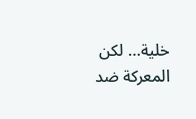خلية… لكن المعركة ضد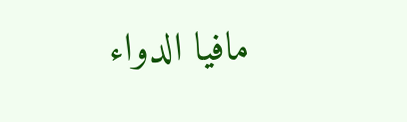مافيا الدواء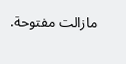مازالت مفتوحة.